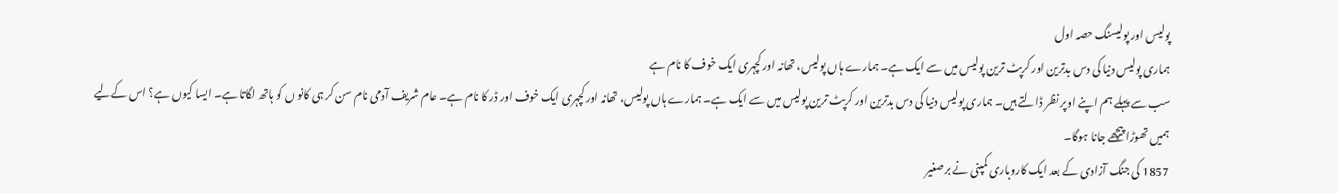پولیس اور پولیسنگ حصہ اول
ہماری پولیس دنیا کی دس بدترین اور کرپٹ ترین پولیس میں سے ایک ہے۔ ہمارے ہاں پولیس، تھانہ اور کچہری ایک خوف کا نام ہے
سب سے پہلے ہم اپنے اوپر نظر ڈالتے ہیں۔ ہماری پولیس دنیا کی دس بدترین اور کرپٹ ترین پولیس میں سے ایک ہے۔ ہمارے ہاں پولیس، تھانہ اور کچہری ایک خوف اور ڈر کا نام ہے۔ عام شریف آدمی نام سن کر ہی کانو ں کو ہاتھ لگاتا ہے۔ ایسا کیوں ہے؟ اس کےلیے ہمیں تھوڑا پیچھے جانا ہوگا۔
1857 کی جنگ آزادی کے بعد ایک کاروباری کمپنی نے برصغیر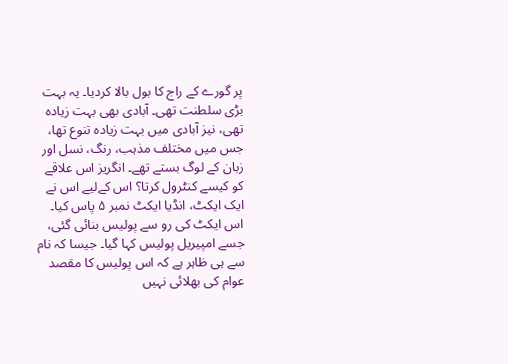پر گورے کے راج کا بول بالا کردیا۔ یہ بہت بڑی سلطنت تھی۔ آبادی بھی بہت زیادہ تھی، نیز آبادی میں بہت زیادہ تنوع تھا، جس میں مختلف مذہب، رنگ، نسل اور زبان کے لوگ بستے تھے۔ انگریز اس علاقے کو کیسے کنٹرول کرتا؟ اس کےلیے اس نے ایک ایکٹ، انڈیا ایکٹ نمبر ۵ پاس کیا۔ اس ایکٹ کی رو سے پولیس بنائی گئی، جسے امپیریل پولیس کہا گیا۔ جیسا کہ نام سے ہی ظاہر ہے کہ اس پولیس کا مقصد عوام کی بھلائی نہیں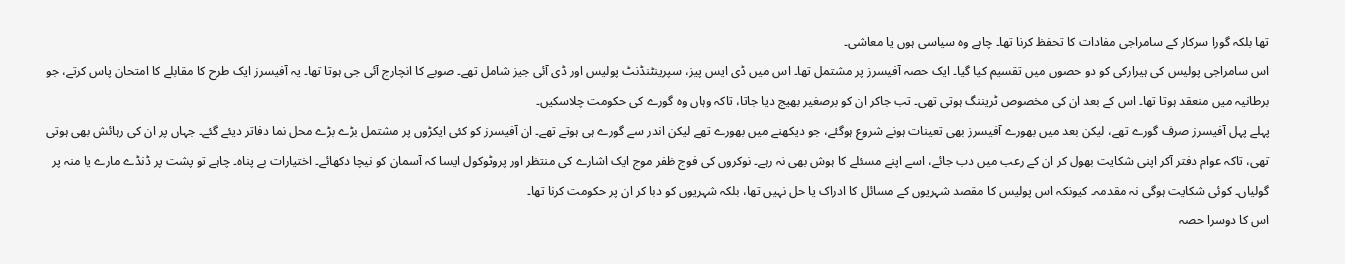تھا بلکہ گورا سرکار کے سامراجی مفادات کا تحفظ کرنا تھا۔ چاہے وہ سیاسی ہوں یا معاشی۔
اس سامراجی پولیس کی ہیرارکی کو دو حصوں میں تقسیم کیا گیا۔ ایک حصہ آفیسرز پر مشتمل تھا۔ اس میں ڈی ایس پیز، سپرینٹنڈنٹ پولیس اور ڈی آئی جیز شامل تھے۔ صوبے کا انچارج آئی جی ہوتا تھا۔ یہ آفیسرز ایک طرح کا مقابلے کا امتحان پاس کرتے، جو برطانیہ میں منعقد ہوتا تھا۔ اس کے بعد ان کی مخصوص ٹریننگ ہوتی تھی۔ تب جاکر ان کو برصغیر بھیج دیا جاتا، تاکہ وہاں وہ گورے کی حکومت چلاسکیں۔
پہلے پہل آفیسرز صرف گورے تھے، لیکن بعد میں بھورے آفیسرز بھی تعینات ہونے شروع ہوگئے، جو دیکھنے میں بھورے تھے لیکن اندر سے گورے ہی ہوتے تھے۔ ان آفیسرز کو کئی ایکڑوں پر مشتمل بڑے بڑے محل نما دفاتر دیئے گئے۔ جہاں پر ان کی رہائش بھی ہوتی تھی، تاکہ عوام دفتر آکر اپنی شکایت بھول کر ان کے رعب میں دب جائے، اسے اپنے مسئلے کا ہوش بھی نہ رہے۔ نوکروں کی فوج ظفر موج ایک اشارے کی منتظر اور پروٹوکول ایسا کہ آسمان کو نیچا دکھائے۔ اختیارات بے پناہ۔ چاہے تو پشت پر ڈنڈے مارے یا منہ پر گولیاں۔ کوئی شکایت ہوگی نہ مقدمہ۔ کیونکہ اس پولیس کا مقصد شہریوں کے مسائل کا ادراک یا حل نہیں تھا، بلکہ شہریوں کو دبا کر ان پر حکومت کرنا تھا۔
اس کا دوسرا حصہ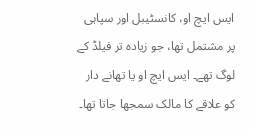ایس ایچ او، کانسٹیبل اور سپاہی پر مشتمل تھا، جو زیادہ تر فیلڈ کے لوگ تھے۔ ایس ایچ او یا تھانے دار کو علاقے کا مالک سمجھا جاتا تھا۔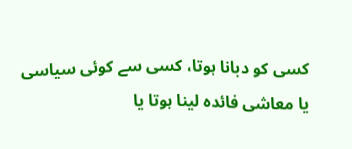کسی کو دبانا ہوتا، کسی سے کوئی سیاسی یا معاشی فائدہ لینا ہوتا یا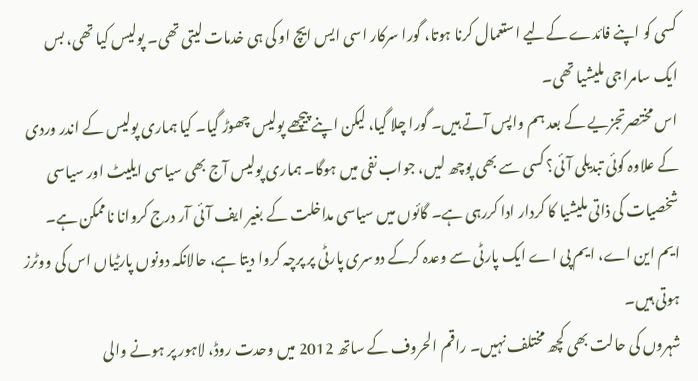کسی کو اپنے فائدے کےلیے استعمال کرنا ہوتا، گورا سرکار اسی ایس ایچ او کی ہی خدمات لیتی تھی۔ پولیس کیا تھی، بس ایک سامراجی ملیشیا تھی۔
اس مختصرتجزیے کے بعد ہم واپس آتے ہیں۔ گورا چلا گیا، لیکن اپنے پیچھے پولیس چھوڑ گیا۔ کیا ہماری پولیس کے اندر وردی کے علاوہ کوئی تبدیلی آئی؟ کسی سے بھی پوچھ لیں، جواب نفی میں ہوگا۔ ہماری پولیس آج بھی سیاسی ایلیٹ اور سیاسی شخصیات کی ذاتی ملیشیا کا کردار ادا کررہی ہے۔ گائوں میں سیاسی مداخلت کے بغیر ایف آئی آر درج کروانا ناممکن ہے۔ ایم این اے، ایم پی اے ایک پارٹی سے وعدہ کرکے دوسری پارٹی پر پرچہ کروا دیتا ہے، حالانکہ دونوں پارٹیاں اس کی ووٹرز ہوتی ہیں۔
شہروں کی حالت بھی کچھ مختلف نہیں۔ راقم الحروف کے ساتھ 2012 میں وحدت روڈ، لاہور پر ہونے والی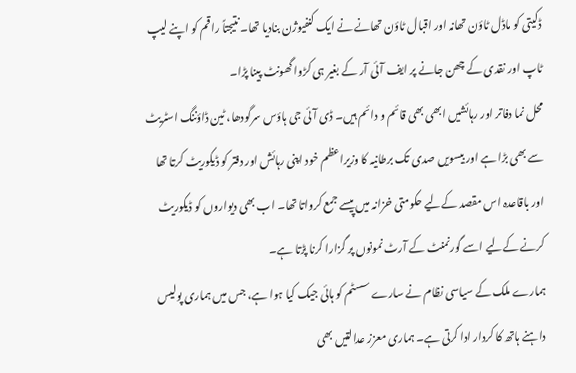ڈکیتی کو ماڈل ٹاؤن تھانہ اور اقبال ٹاؤن تھانے نے ایک کنفیوژن بنادیا تھا۔ نتیجتاً راقم کو اپنے لیپ ٹاپ اور نقدی کے چھن جانے پر ایف آئی آر کے بغیر ہی کڑوا گھونٹ پینا پڑا۔
محل نما دفاتر اور رہائشیں ابھی بھی قائم و دائم ہیں۔ ڈی آئی جی ہاؤس سرگودھا، ٹین ڈاؤننگ اسٹریٹ سے بھی بڑا ہے اور بیسویں صدی تک برطانیہ کا وزیراعظم خود اپنی رہائش اور دفتر کو ڈیکوریٹ کرتا تھا اور باقاعدہ اس مقصد کےلیے حکومتی خزانہ میں پیسے جمع کرواتا تھا۔ اب بھی دیواروں کو ڈیکوریٹ کرنے کےلیے اسے گورنمنٹ کے آرٹ نمونوں پر گزارا کرنا پڑتا ہے۔
ہمارے ملک کے سیاسی نظام نے سارے سسٹم کو ہائی جیک کیا ہوا ہے، جس میں ہماری پولیس داہنے ہاتھ کا کردار ادا کرتی ہے۔ ہماری معزز عدالتیں بھی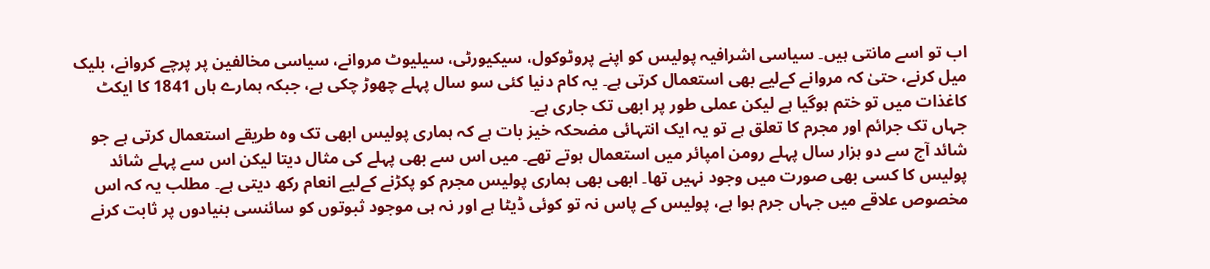اب تو اسے مانتی ہیں۔ سیاسی اشرافیہ پولیس کو اپنے پروٹوکول، سیکیورٹی، سیلیوٹ مروانے، سیاسی مخالفین پر پرچے کروانے، بلیک میل کرنے، حتیٰ کہ مروانے کےلیے بھی استعمال کرتی ہے۔ یہ کام دنیا کئی سو سال پہلے چھوڑ چکی ہے، جبکہ ہمارے ہاں 1841 کا ایکٹ کاغذات میں تو ختم ہوگیا ہے لیکن عملی طور پر ابھی تک جاری ہے۔
جہاں تک جرائم اور مجرم کا تعلق ہے تو یہ ایک انتہائی مضحکہ خیز بات ہے کہ ہماری پولیس ابھی تک وہ طریقے استعمال کرتی ہے جو شائد آج سے دو ہزار سال پہلے رومن امپائر میں استعمال ہوتے تھے۔ میں اس سے بھی پہلے کی مثال دیتا لیکن اس سے پہلے شائد پولیس کا کسی بھی صورت میں وجود نہیں تھا۔ ابھی بھی ہماری پولیس مجرم کو پکڑنے کےلیے انعام رکھ دیتی ہے۔ مطلب یہ کہ اس مخصوص علاقے میں جہاں جرم ہوا ہے، پولیس کے پاس نہ تو کوئی ڈیٹا ہے اور نہ ہی موجود ثبوتوں کو سائنسی بنیادوں پر ثابت کرنے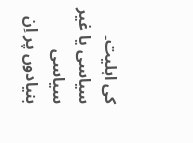کی اہلیت۔ سیاسی یا غیر سیاسی بنیادوں پر اِن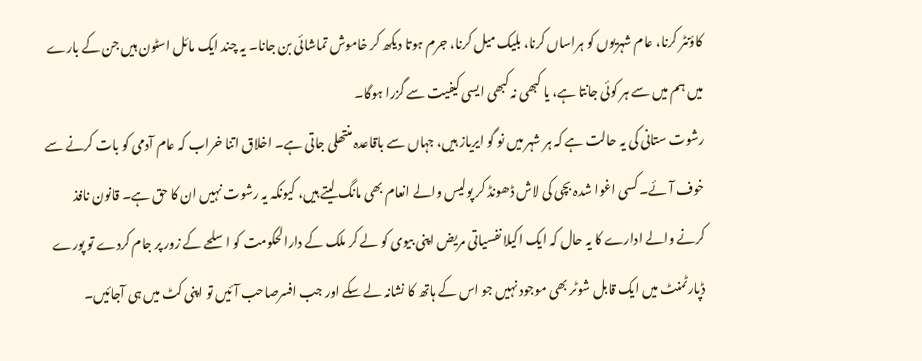کاؤنٹر کرنا، عام شہریوں کو ہراساں کرنا، بلیک میل کرنا، جرم ہوتا دیکھ کر خاموش تماشائی بن جانا۔ یہ چند ایک مائل اسٹون ہیں جن کے بارے میں ہم میں سے ہر کوئی جانتا ہے، یا کبھی نہ کبھی ایسی کیفیت سے گزرا ہوگا۔
رشوت ستانی کی یہ حالت ہے کہ ہر شہر میں نو گو ایریاز ہیں، جہاں سے باقاعدہ منتھلی جاتی ہے۔ اخلاق اتنا خراب کہ عام آدمی کو بات کرنے سے خوف آئے۔ کسی اغوا شدہ بچی کی لاش ڈھونڈ کر پولیس والے انعام بھی مانگ لیتے ہیں، کیونکہ یہ رشوت نہیں ان کا حق ہے۔ قانون نافذ کرنے والے ادارے کا یہ حال کہ ایک اکیلا نفسیاتی مریض اپنی بیوی کو لے کر ملک کے دارالحکومت کو اسلحے کے زور پر جام کردے تو پورے ڈپارٹمنٹ میں ایک قابل شوٹر بھی موجود نہیں جو اس کے ہاتھ کا نشانہ لے سکے اور جب افسرصاحب آئیں تو اپنی کٹ میں ہی آجائیں۔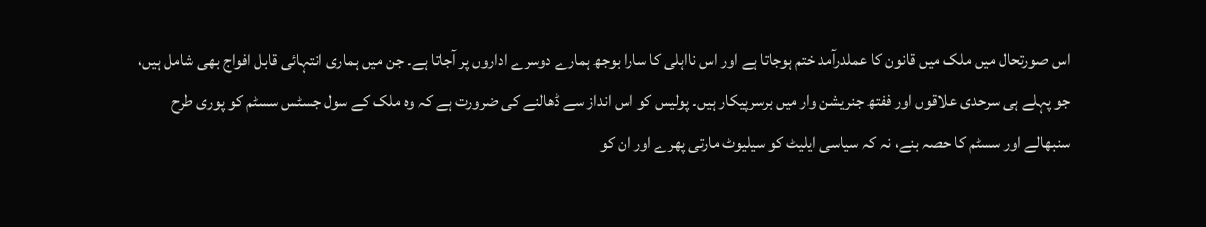اس صورتحال میں ملک میں قانون کا عملدرآمد ختم ہوجاتا ہے اور اس نااہلی کا سارا بوجھ ہمارے دوسرے اداروں پر آجاتا ہے۔ جن میں ہماری انتہائی قابل افواج بھی شامل ہیں، جو پہلے ہی سرحدی علاقوں اور ففتھ جنریشن وار میں برسرپیکار ہیں۔ پولیس کو اس انداز سے ڈھالنے کی ضرورت ہے کہ وہ ملک کے سول جسٹس سسٹم کو پوری طرح سنبھالے اور سسٹم کا حصہ بنے، نہ کہ سیاسی ایلیٹ کو سیلیوٹ مارتی پھرے اور ان کو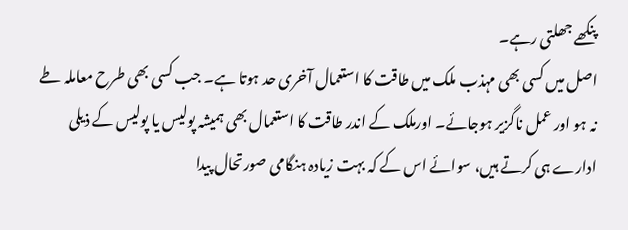پنکھے جھلتی رہے۔
اصل میں کسی بھی مہذب ملک میں طاقت کا استعمال آخری حد ہوتا ہے۔ جب کسی بھی طرح معاملہ طے نہ ہو اور عمل ناگزیر ہوجائے۔ اورملک کے اندر طاقت کا استعمال بھی ہمیشہ پولیس یا پولیس کے ذیلی ادارے ہی کرتے ہیں، سوائے اس کے کہ بہت زیادہ ہنگامی صورتحال پیدا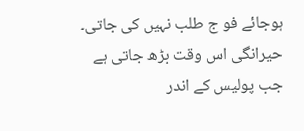ہوجائے فو ج طلب نہیں کی جاتی۔
حیرانگی اس وقت بڑھ جاتی ہے جب پولیس کے اندر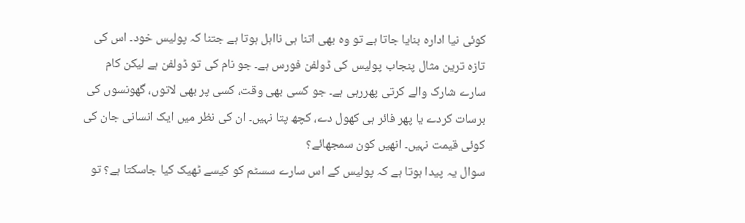کوئی نیا ادارہ بنایا جاتا ہے تو وہ بھی اتنا ہی نااہل ہوتا ہے جتنا کہ پولیس خود۔ اس کی تازہ ترین مثال پنجاب پولیس کی ڈولفن فورس ہے۔ جو نام کی تو ڈولفن ہے لیکن کام سارے شارک والے کرتی پھررہی ہے۔ جو کسی بھی وقت، کسی پر بھی لاتوں، گھونسوں کی برسات کردے یا پھر فائر ہی کھول دے، کچھ پتا نہیں۔ ان کی نظر میں ایک انسانی جان کی کوئی قیمت نہیں۔ انھیں کون سمجھائے؟
سوال یہ پیدا ہوتا ہے کہ پولیس کے اس سارے سسٹم کو کیسے ٹھیک کیا جاسکتا ہے؟ تو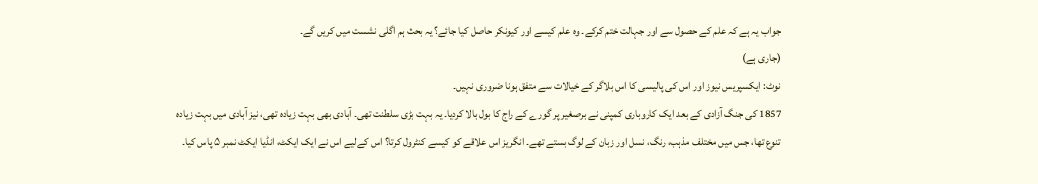جواب یہ ہے کہ علم کے حصول سے اور جہالت ختم کرکے۔ وہ علم کیسے اور کیونکر حاصل کیا جائے؟ یہ بحث ہم اگلی نشست میں کریں گے۔
(جاری ہے)
نوٹ: ایکسپریس نیوز اور اس کی پالیسی کا اس بلاگر کے خیالات سے متفق ہونا ضروری نہیں۔
1857 کی جنگ آزادی کے بعد ایک کاروباری کمپنی نے برصغیر پر گورے کے راج کا بول بالا کردیا۔ یہ بہت بڑی سلطنت تھی۔ آبادی بھی بہت زیادہ تھی، نیز آبادی میں بہت زیادہ تنوع تھا، جس میں مختلف مذہب، رنگ، نسل اور زبان کے لوگ بستے تھے۔ انگریز اس علاقے کو کیسے کنٹرول کرتا؟ اس کےلیے اس نے ایک ایکٹ، انڈیا ایکٹ نمبر ۵ پاس کیا۔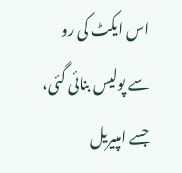اس ایکٹ کی رو سے پولیس بنائی گئی، جسے امپیریل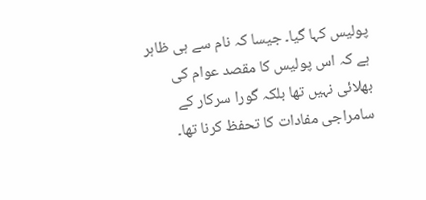پولیس کہا گیا۔ جیسا کہ نام سے ہی ظاہر ہے کہ اس پولیس کا مقصد عوام کی بھلائی نہیں تھا بلکہ گورا سرکار کے سامراجی مفادات کا تحفظ کرنا تھا۔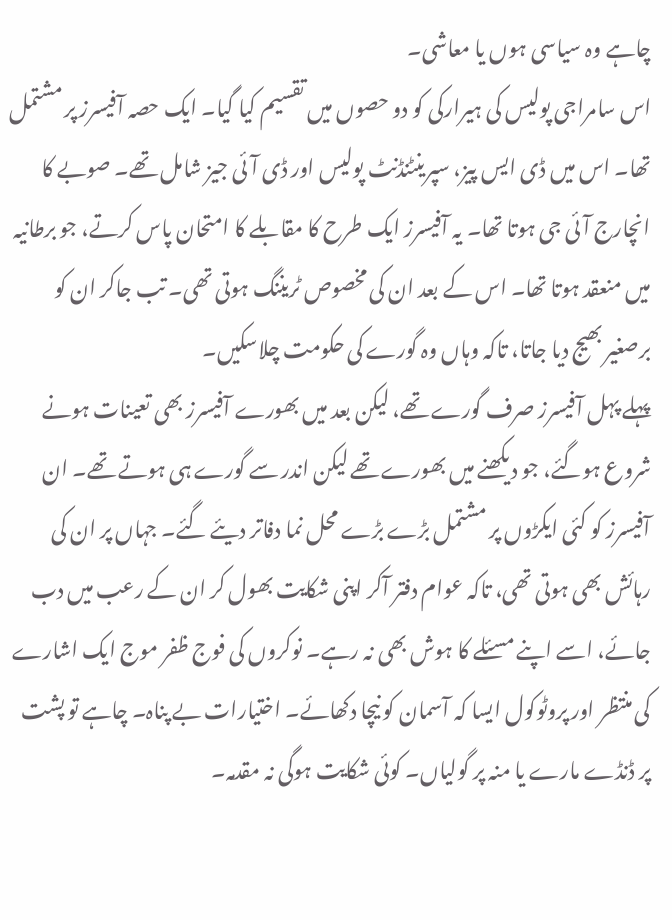چاہے وہ سیاسی ہوں یا معاشی۔
اس سامراجی پولیس کی ہیرارکی کو دو حصوں میں تقسیم کیا گیا۔ ایک حصہ آفیسرز پر مشتمل تھا۔ اس میں ڈی ایس پیز، سپرینٹنڈنٹ پولیس اور ڈی آئی جیز شامل تھے۔ صوبے کا انچارج آئی جی ہوتا تھا۔ یہ آفیسرز ایک طرح کا مقابلے کا امتحان پاس کرتے، جو برطانیہ میں منعقد ہوتا تھا۔ اس کے بعد ان کی مخصوص ٹریننگ ہوتی تھی۔ تب جاکر ان کو برصغیر بھیج دیا جاتا، تاکہ وہاں وہ گورے کی حکومت چلاسکیں۔
پہلے پہل آفیسرز صرف گورے تھے، لیکن بعد میں بھورے آفیسرز بھی تعینات ہونے شروع ہوگئے، جو دیکھنے میں بھورے تھے لیکن اندر سے گورے ہی ہوتے تھے۔ ان آفیسرز کو کئی ایکڑوں پر مشتمل بڑے بڑے محل نما دفاتر دیئے گئے۔ جہاں پر ان کی رہائش بھی ہوتی تھی، تاکہ عوام دفتر آکر اپنی شکایت بھول کر ان کے رعب میں دب جائے، اسے اپنے مسئلے کا ہوش بھی نہ رہے۔ نوکروں کی فوج ظفر موج ایک اشارے کی منتظر اور پروٹوکول ایسا کہ آسمان کو نیچا دکھائے۔ اختیارات بے پناہ۔ چاہے تو پشت پر ڈنڈے مارے یا منہ پر گولیاں۔ کوئی شکایت ہوگی نہ مقدمہ۔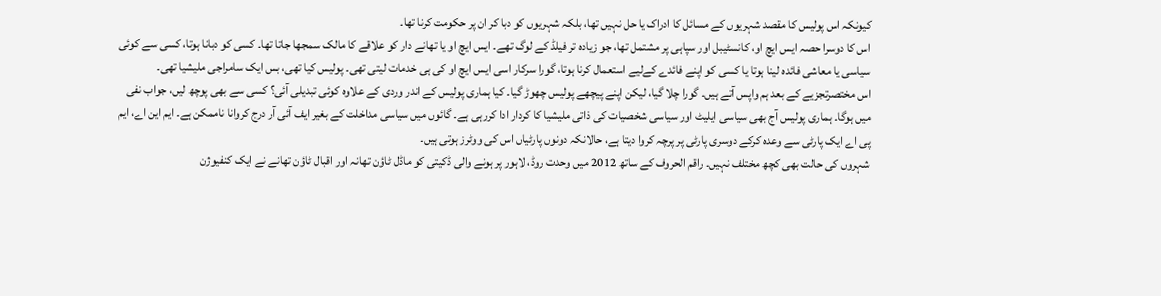کیونکہ اس پولیس کا مقصد شہریوں کے مسائل کا ادراک یا حل نہیں تھا، بلکہ شہریوں کو دبا کر ان پر حکومت کرنا تھا۔
اس کا دوسرا حصہ ایس ایچ او، کانسٹیبل اور سپاہی پر مشتمل تھا، جو زیادہ تر فیلڈ کے لوگ تھے۔ ایس ایچ او یا تھانے دار کو علاقے کا مالک سمجھا جاتا تھا۔ کسی کو دبانا ہوتا، کسی سے کوئی سیاسی یا معاشی فائدہ لینا ہوتا یا کسی کو اپنے فائدے کےلیے استعمال کرنا ہوتا، گورا سرکار اسی ایس ایچ او کی ہی خدمات لیتی تھی۔ پولیس کیا تھی، بس ایک سامراجی ملیشیا تھی۔
اس مختصرتجزیے کے بعد ہم واپس آتے ہیں۔ گورا چلا گیا، لیکن اپنے پیچھے پولیس چھوڑ گیا۔ کیا ہماری پولیس کے اندر وردی کے علاوہ کوئی تبدیلی آئی؟ کسی سے بھی پوچھ لیں، جواب نفی میں ہوگا۔ ہماری پولیس آج بھی سیاسی ایلیٹ اور سیاسی شخصیات کی ذاتی ملیشیا کا کردار ادا کررہی ہے۔ گائوں میں سیاسی مداخلت کے بغیر ایف آئی آر درج کروانا ناممکن ہے۔ ایم این اے، ایم پی اے ایک پارٹی سے وعدہ کرکے دوسری پارٹی پر پرچہ کروا دیتا ہے، حالانکہ دونوں پارٹیاں اس کی ووٹرز ہوتی ہیں۔
شہروں کی حالت بھی کچھ مختلف نہیں۔ راقم الحروف کے ساتھ 2012 میں وحدت روڈ، لاہور پر ہونے والی ڈکیتی کو ماڈل ٹاؤن تھانہ اور اقبال ٹاؤن تھانے نے ایک کنفیوژن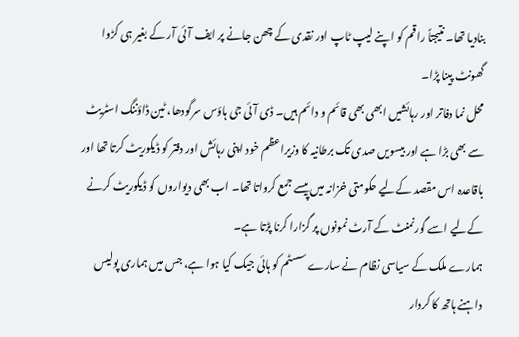بنادیا تھا۔ نتیجتاً راقم کو اپنے لیپ ٹاپ اور نقدی کے چھن جانے پر ایف آئی آر کے بغیر ہی کڑوا گھونٹ پینا پڑا۔
محل نما دفاتر اور رہائشیں ابھی بھی قائم و دائم ہیں۔ ڈی آئی جی ہاؤس سرگودھا، ٹین ڈاؤننگ اسٹریٹ سے بھی بڑا ہے اور بیسویں صدی تک برطانیہ کا وزیراعظم خود اپنی رہائش اور دفتر کو ڈیکوریٹ کرتا تھا اور باقاعدہ اس مقصد کےلیے حکومتی خزانہ میں پیسے جمع کرواتا تھا۔ اب بھی دیواروں کو ڈیکوریٹ کرنے کےلیے اسے گورنمنٹ کے آرٹ نمونوں پر گزارا کرنا پڑتا ہے۔
ہمارے ملک کے سیاسی نظام نے سارے سسٹم کو ہائی جیک کیا ہوا ہے، جس میں ہماری پولیس داہنے ہاتھ کا کردار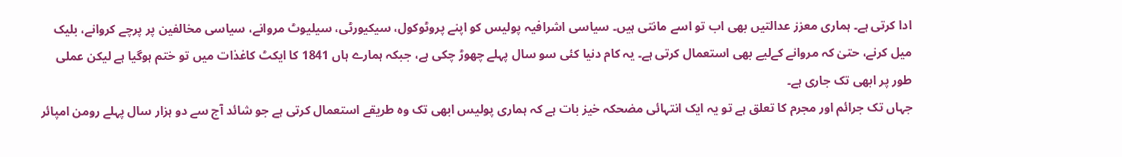ادا کرتی ہے۔ ہماری معزز عدالتیں بھی اب تو اسے مانتی ہیں۔ سیاسی اشرافیہ پولیس کو اپنے پروٹوکول، سیکیورٹی، سیلیوٹ مروانے، سیاسی مخالفین پر پرچے کروانے، بلیک میل کرنے، حتیٰ کہ مروانے کےلیے بھی استعمال کرتی ہے۔ یہ کام دنیا کئی سو سال پہلے چھوڑ چکی ہے، جبکہ ہمارے ہاں 1841 کا ایکٹ کاغذات میں تو ختم ہوگیا ہے لیکن عملی طور پر ابھی تک جاری ہے۔
جہاں تک جرائم اور مجرم کا تعلق ہے تو یہ ایک انتہائی مضحکہ خیز بات ہے کہ ہماری پولیس ابھی تک وہ طریقے استعمال کرتی ہے جو شائد آج سے دو ہزار سال پہلے رومن امپائر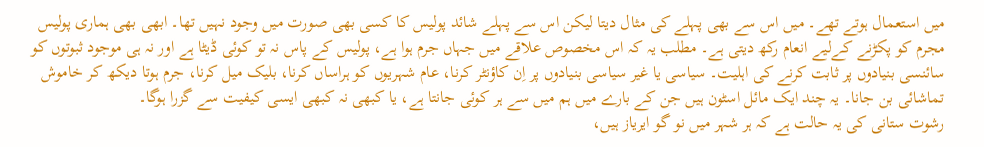میں استعمال ہوتے تھے۔ میں اس سے بھی پہلے کی مثال دیتا لیکن اس سے پہلے شائد پولیس کا کسی بھی صورت میں وجود نہیں تھا۔ ابھی بھی ہماری پولیس مجرم کو پکڑنے کےلیے انعام رکھ دیتی ہے۔ مطلب یہ کہ اس مخصوص علاقے میں جہاں جرم ہوا ہے، پولیس کے پاس نہ تو کوئی ڈیٹا ہے اور نہ ہی موجود ثبوتوں کو سائنسی بنیادوں پر ثابت کرنے کی اہلیت۔ سیاسی یا غیر سیاسی بنیادوں پر اِن کاؤنٹر کرنا، عام شہریوں کو ہراساں کرنا، بلیک میل کرنا، جرم ہوتا دیکھ کر خاموش تماشائی بن جانا۔ یہ چند ایک مائل اسٹون ہیں جن کے بارے میں ہم میں سے ہر کوئی جانتا ہے، یا کبھی نہ کبھی ایسی کیفیت سے گزرا ہوگا۔
رشوت ستانی کی یہ حالت ہے کہ ہر شہر میں نو گو ایریاز ہیں،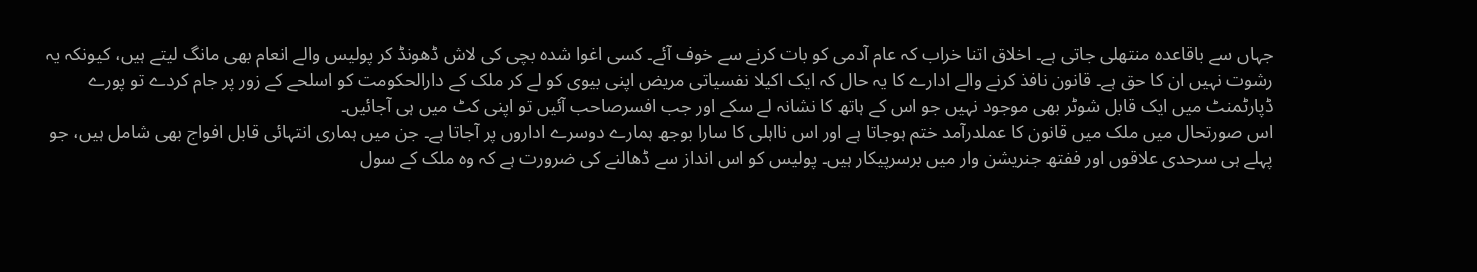جہاں سے باقاعدہ منتھلی جاتی ہے۔ اخلاق اتنا خراب کہ عام آدمی کو بات کرنے سے خوف آئے۔ کسی اغوا شدہ بچی کی لاش ڈھونڈ کر پولیس والے انعام بھی مانگ لیتے ہیں، کیونکہ یہ رشوت نہیں ان کا حق ہے۔ قانون نافذ کرنے والے ادارے کا یہ حال کہ ایک اکیلا نفسیاتی مریض اپنی بیوی کو لے کر ملک کے دارالحکومت کو اسلحے کے زور پر جام کردے تو پورے ڈپارٹمنٹ میں ایک قابل شوٹر بھی موجود نہیں جو اس کے ہاتھ کا نشانہ لے سکے اور جب افسرصاحب آئیں تو اپنی کٹ میں ہی آجائیں۔
اس صورتحال میں ملک میں قانون کا عملدرآمد ختم ہوجاتا ہے اور اس نااہلی کا سارا بوجھ ہمارے دوسرے اداروں پر آجاتا ہے۔ جن میں ہماری انتہائی قابل افواج بھی شامل ہیں، جو پہلے ہی سرحدی علاقوں اور ففتھ جنریشن وار میں برسرپیکار ہیں۔ پولیس کو اس انداز سے ڈھالنے کی ضرورت ہے کہ وہ ملک کے سول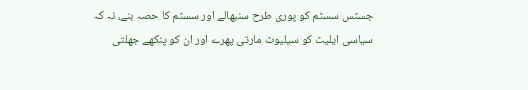جسٹس سسٹم کو پوری طرح سنبھالے اور سسٹم کا حصہ بنے، نہ کہ سیاسی ایلیٹ کو سیلیوٹ مارتی پھرے اور ان کو پنکھے جھلتی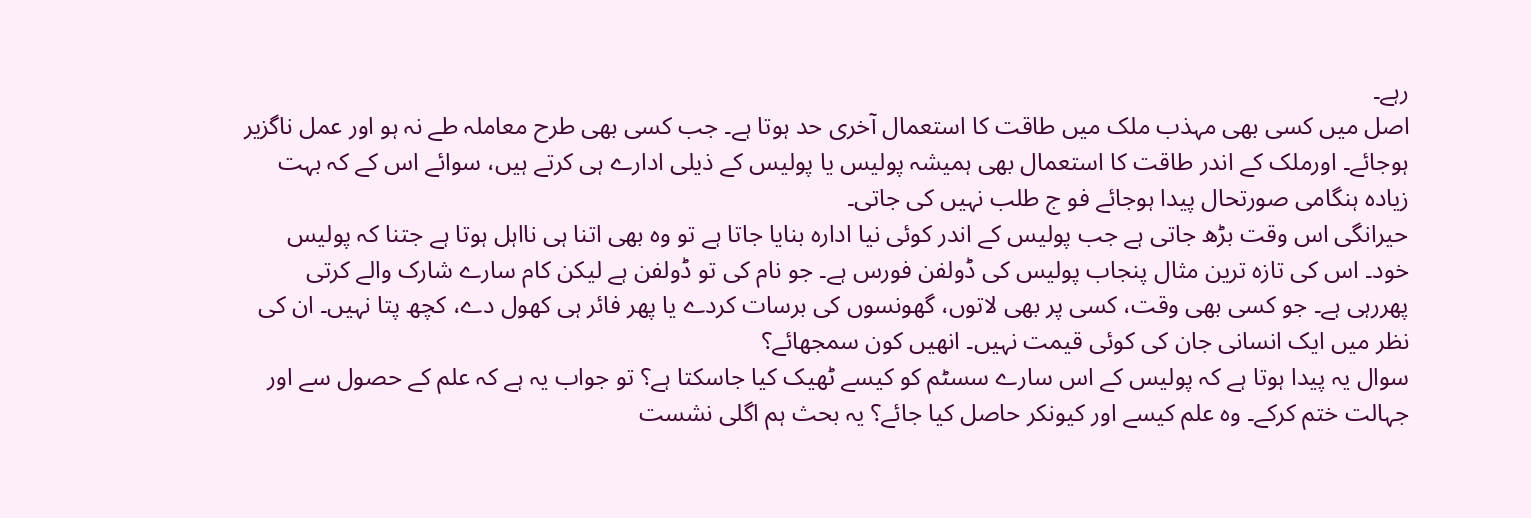رہے۔
اصل میں کسی بھی مہذب ملک میں طاقت کا استعمال آخری حد ہوتا ہے۔ جب کسی بھی طرح معاملہ طے نہ ہو اور عمل ناگزیر ہوجائے۔ اورملک کے اندر طاقت کا استعمال بھی ہمیشہ پولیس یا پولیس کے ذیلی ادارے ہی کرتے ہیں، سوائے اس کے کہ بہت زیادہ ہنگامی صورتحال پیدا ہوجائے فو ج طلب نہیں کی جاتی۔
حیرانگی اس وقت بڑھ جاتی ہے جب پولیس کے اندر کوئی نیا ادارہ بنایا جاتا ہے تو وہ بھی اتنا ہی نااہل ہوتا ہے جتنا کہ پولیس خود۔ اس کی تازہ ترین مثال پنجاب پولیس کی ڈولفن فورس ہے۔ جو نام کی تو ڈولفن ہے لیکن کام سارے شارک والے کرتی پھررہی ہے۔ جو کسی بھی وقت، کسی پر بھی لاتوں، گھونسوں کی برسات کردے یا پھر فائر ہی کھول دے، کچھ پتا نہیں۔ ان کی نظر میں ایک انسانی جان کی کوئی قیمت نہیں۔ انھیں کون سمجھائے؟
سوال یہ پیدا ہوتا ہے کہ پولیس کے اس سارے سسٹم کو کیسے ٹھیک کیا جاسکتا ہے؟ تو جواب یہ ہے کہ علم کے حصول سے اور جہالت ختم کرکے۔ وہ علم کیسے اور کیونکر حاصل کیا جائے؟ یہ بحث ہم اگلی نشست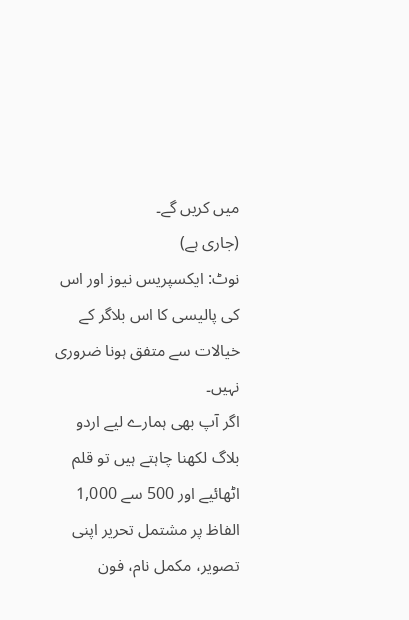میں کریں گے۔
(جاری ہے)
نوٹ: ایکسپریس نیوز اور اس کی پالیسی کا اس بلاگر کے خیالات سے متفق ہونا ضروری نہیں۔
اگر آپ بھی ہمارے لیے اردو بلاگ لکھنا چاہتے ہیں تو قلم اٹھائیے اور 500 سے 1,000 الفاظ پر مشتمل تحریر اپنی تصویر، مکمل نام، فون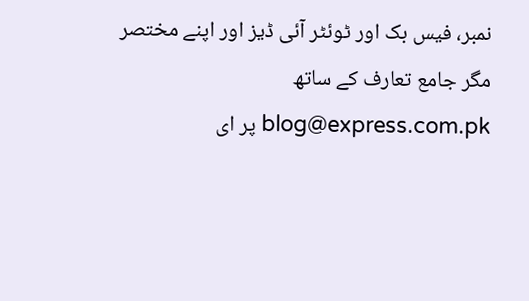نمبر، فیس بک اور ٹوئٹر آئی ڈیز اور اپنے مختصر مگر جامع تعارف کے ساتھ blog@express.com.pk پر ای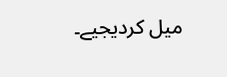میل کردیجیے۔